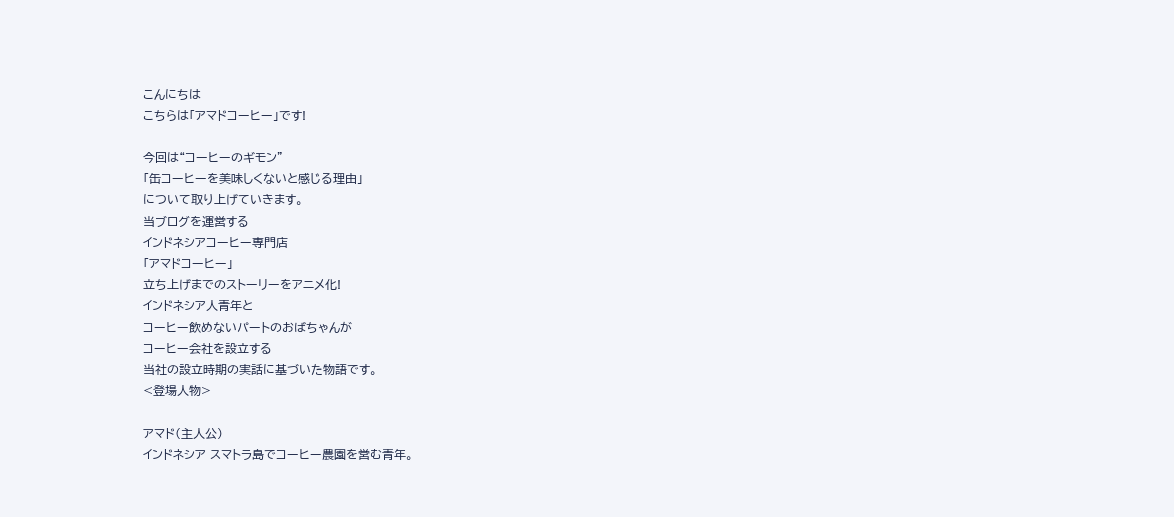こんにちは
こちらは「アマドコーヒー」です!

今回は“コーヒーのギモン”
「缶コーヒーを美味しくないと感じる理由」
について取り上げていきます。
当ブログを運営する
インドネシアコーヒー専門店
「アマドコーヒー」
立ち上げまでのストーリーをアニメ化!
インドネシア人青年と
コーヒー飲めないパートのおばちゃんが
コーヒー会社を設立する
当社の設立時期の実話に基づいた物語です。
<登場人物>

アマド(主人公)
インドネシア スマトラ島でコーヒー農園を営む青年。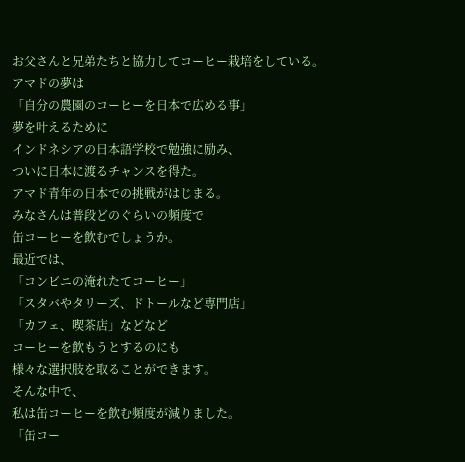お父さんと兄弟たちと協力してコーヒー栽培をしている。
アマドの夢は
「自分の農園のコーヒーを日本で広める事」
夢を叶えるために
インドネシアの日本語学校で勉強に励み、
ついに日本に渡るチャンスを得た。
アマド青年の日本での挑戦がはじまる。
みなさんは普段どのぐらいの頻度で
缶コーヒーを飲むでしょうか。
最近では、
「コンビニの淹れたてコーヒー」
「スタバやタリーズ、ドトールなど専門店」
「カフェ、喫茶店」などなど
コーヒーを飲もうとするのにも
様々な選択肢を取ることができます。
そんな中で、
私は缶コーヒーを飲む頻度が減りました。
「缶コー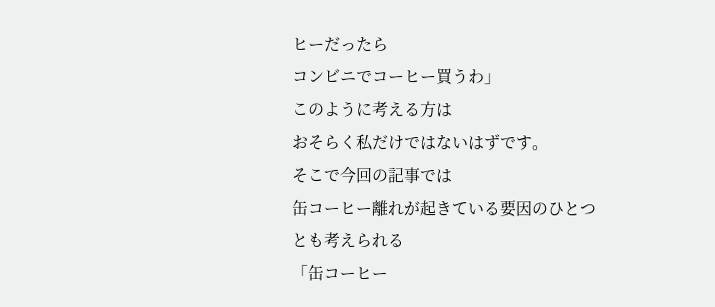ヒーだったら
コンビニでコーヒー買うわ」
このように考える方は
おそらく私だけではないはずです。
そこで今回の記事では
缶コーヒー離れが起きている要因のひとつ
とも考えられる
「缶コーヒー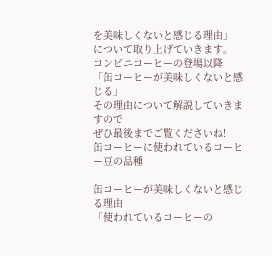を美味しくないと感じる理由」
について取り上げていきます。
コンビニコーヒーの登場以降
「缶コーヒーが美味しくないと感じる」
その理由について解説していきますので
ぜひ最後までご覧くださいね!
缶コーヒーに使われているコーヒー豆の品種

缶コーヒーが美味しくないと感じる理由
「使われているコーヒーの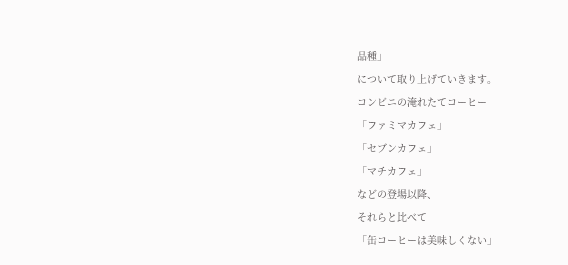品種」
について取り上げていきます。
コンビニの淹れたてコーヒー
「ファミマカフェ」
「セブンカフェ」
「マチカフェ」
などの登場以降、
それらと比べて
「缶コーヒーは美味しくない」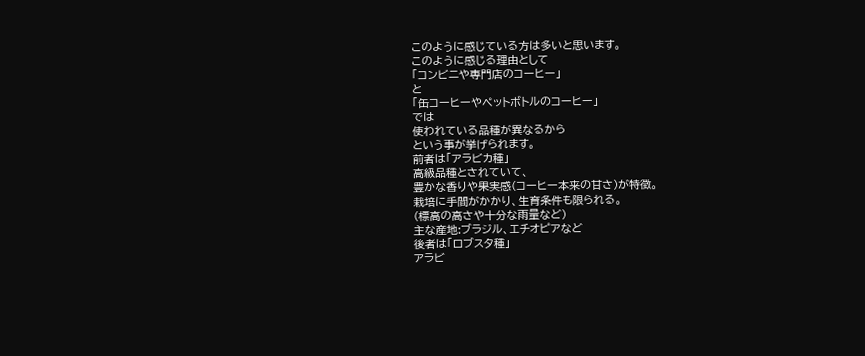このように感じている方は多いと思います。
このように感じる理由として
「コンビニや専門店のコーヒー」
と
「缶コーヒーやペットボトルのコーヒー」
では
使われている品種が異なるから
という事が挙げられます。
前者は「アラビカ種」
高級品種とされていて、
豊かな香りや果実感(コーヒー本来の甘さ)が特徴。
栽培に手間がかかり、生育条件も限られる。
(標高の高さや十分な雨量など)
主な産地:ブラジル、エチオピアなど
後者は「ロブスタ種」
アラビ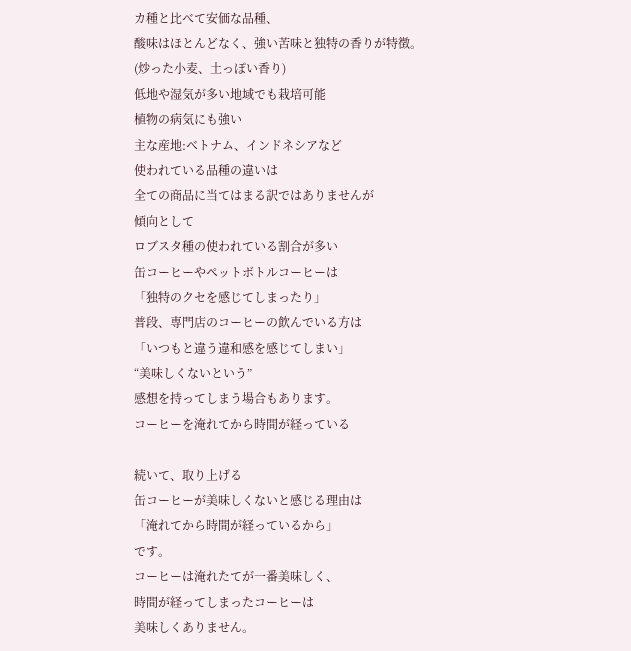カ種と比べて安価な品種、
酸味はほとんどなく、強い苦味と独特の香りが特徴。
(炒った小麦、土っぽい香り)
低地や湿気が多い地域でも栽培可能
植物の病気にも強い
主な産地:ベトナム、インドネシアなど
使われている品種の違いは
全ての商品に当てはまる訳ではありませんが
傾向として
ロブスタ種の使われている割合が多い
缶コーヒーやペットボトルコーヒーは
「独特のクセを感じてしまったり」
普段、専門店のコーヒーの飲んでいる方は
「いつもと違う違和感を感じてしまい」
“美味しくないという”
感想を持ってしまう場合もあります。
コーヒーを淹れてから時間が経っている

続いて、取り上げる
缶コーヒーが美味しくないと感じる理由は
「淹れてから時間が経っているから」
です。
コーヒーは淹れたてが一番美味しく、
時間が経ってしまったコーヒーは
美味しくありません。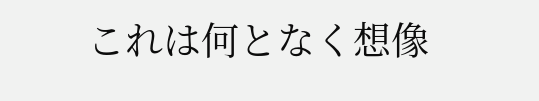これは何となく想像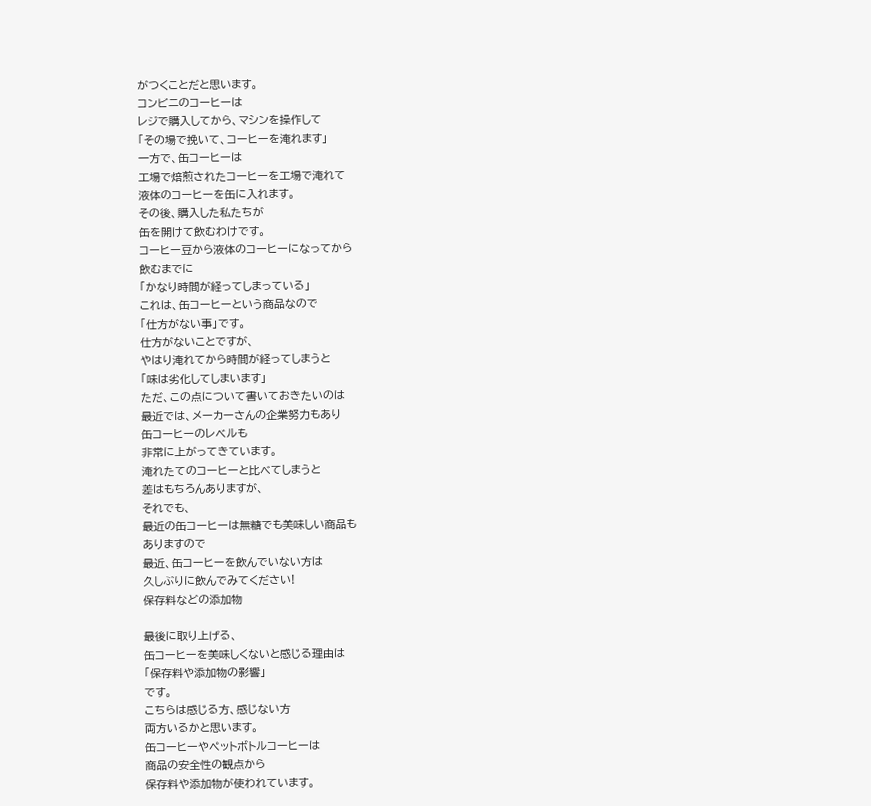がつくことだと思います。
コンビニのコーヒーは
レジで購入してから、マシンを操作して
「その場で挽いて、コーヒーを淹れます」
一方で、缶コーヒーは
工場で焙煎されたコーヒーを工場で淹れて
液体のコーヒーを缶に入れます。
その後、購入した私たちが
缶を開けて飲むわけです。
コーヒー豆から液体のコーヒーになってから
飲むまでに
「かなり時間が経ってしまっている」
これは、缶コーヒーという商品なので
「仕方がない事」です。
仕方がないことですが、
やはり淹れてから時間が経ってしまうと
「味は劣化してしまいます」
ただ、この点について書いておきたいのは
最近では、メーカーさんの企業努力もあり
缶コーヒーのレベルも
非常に上がってきています。
淹れたてのコーヒーと比べてしまうと
差はもちろんありますが、
それでも、
最近の缶コーヒーは無糖でも美味しい商品も
ありますので
最近、缶コーヒーを飲んでいない方は
久しぶりに飲んでみてください!
保存料などの添加物

最後に取り上げる、
缶コーヒーを美味しくないと感じる理由は
「保存料や添加物の影響」
です。
こちらは感じる方、感じない方
両方いるかと思います。
缶コーヒーやペットボトルコーヒーは
商品の安全性の観点から
保存料や添加物が使われています。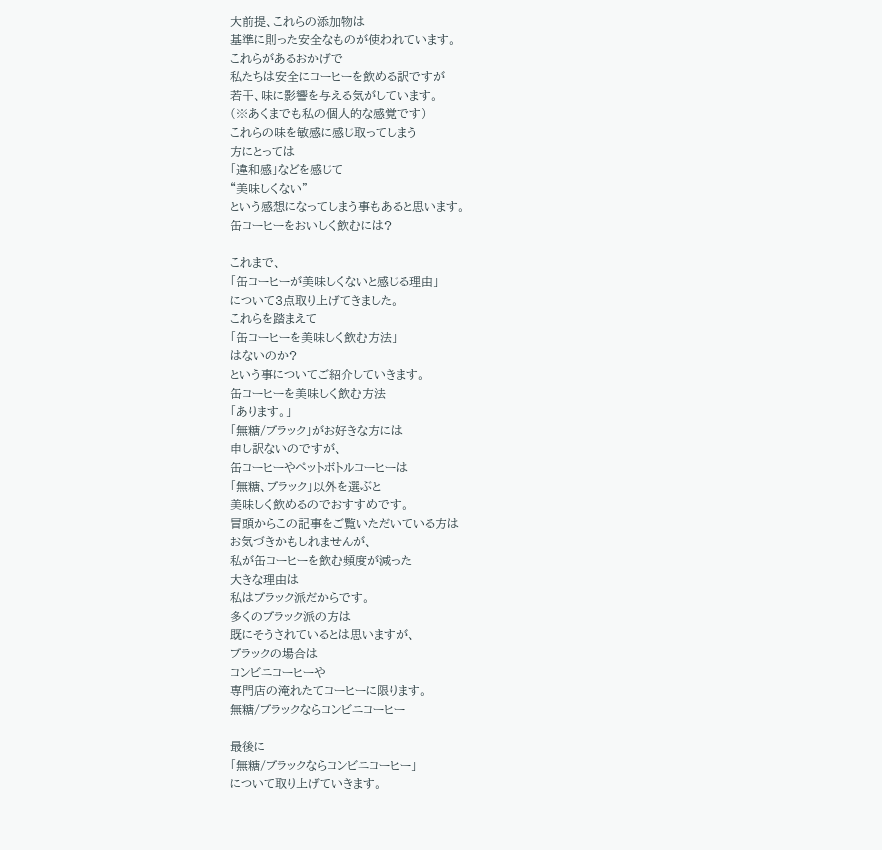大前提、これらの添加物は
基準に則った安全なものが使われています。
これらがあるおかげで
私たちは安全にコーヒーを飲める訳ですが
若干、味に影響を与える気がしています。
(※あくまでも私の個人的な感覚です)
これらの味を敏感に感じ取ってしまう
方にとっては
「違和感」などを感じて
“美味しくない”
という感想になってしまう事もあると思います。
缶コーヒーをおいしく飲むには?

これまで、
「缶コーヒーが美味しくないと感じる理由」
について3点取り上げてきました。
これらを踏まえて
「缶コーヒーを美味しく飲む方法」
はないのか?
という事についてご紹介していきます。
缶コーヒーを美味しく飲む方法
「あります。」
「無糖/ブラック」がお好きな方には
申し訳ないのですが、
缶コーヒーやペットボトルコーヒーは
「無糖、ブラック」以外を選ぶと
美味しく飲めるのでおすすめです。
冒頭からこの記事をご覧いただいている方は
お気づきかもしれませんが、
私が缶コーヒーを飲む頻度が減った
大きな理由は
私はブラック派だからです。
多くのブラック派の方は
既にそうされているとは思いますが、
ブラックの場合は
コンビニコーヒーや
専門店の淹れたてコーヒーに限ります。
無糖/ブラックならコンビニコーヒー

最後に
「無糖/ブラックならコンビニコーヒー」
について取り上げていきます。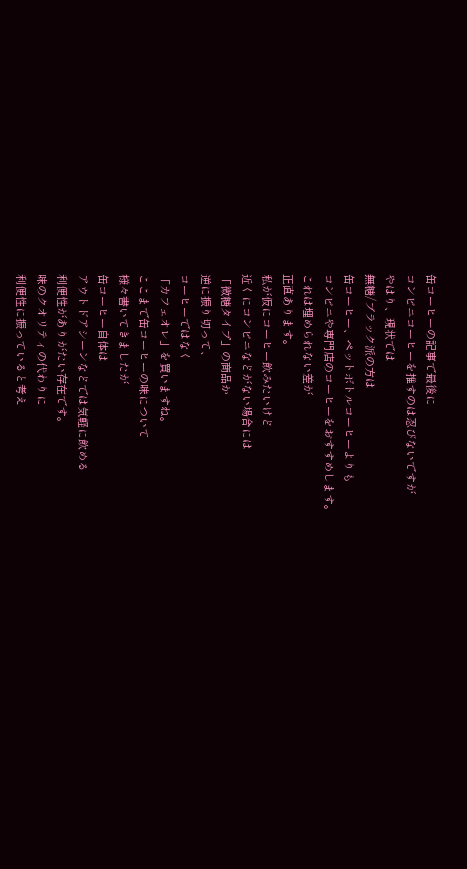缶コーヒーの記事で最後に
コンビニコーヒーを推すのは忍びないですが
やはり、現状では
無糖/ブラック派の方は
缶コーヒー、ペットボトルコーヒーよりも
コンビニや専門店のコーヒーをおすすめします。
これは埋められない差が
正直あります。
私が仮にコーヒー飲みたいけど
近くにコンビニなどがない場合には
「微糖タイプ」の商品か
逆に振り切って、
コーヒーではなく
「カフェオレ」を買いますね。
ここまで缶コーヒーの味について
様々書いてきましたが
缶コーヒー自体は
アウトドアシーンなどでは気軽に飲める
利便性がありがたい存在です。
味のクオリティの代わりに
利便性に振っていると考え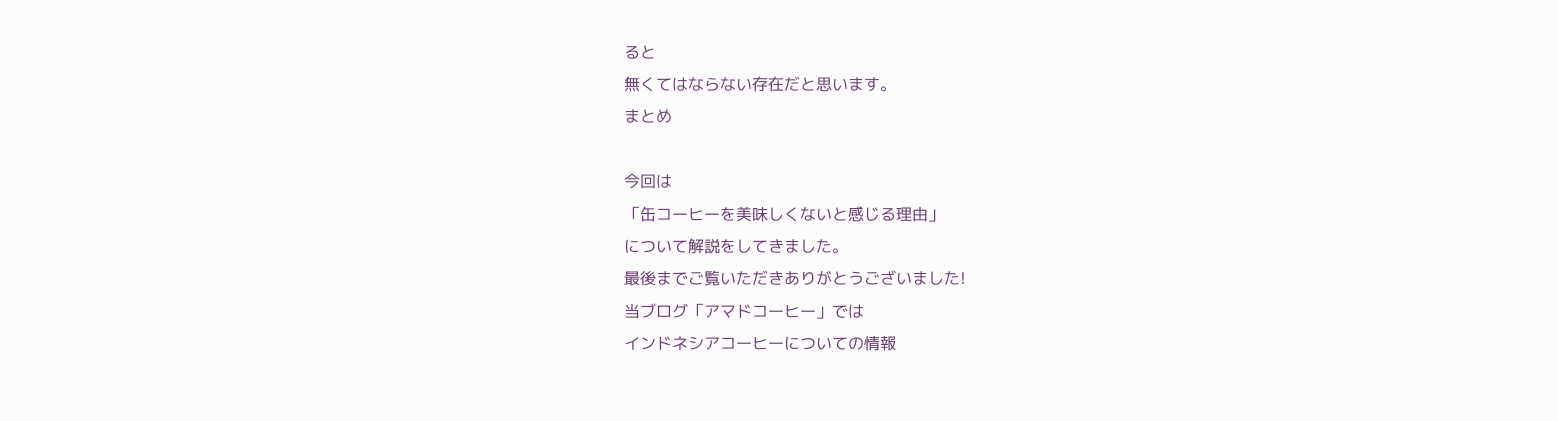ると
無くてはならない存在だと思います。
まとめ

今回は
「缶コーヒーを美味しくないと感じる理由」
について解説をしてきました。
最後までご覧いただきありがとうございました!
当ブログ「アマドコーヒー」では
インドネシアコーヒーについての情報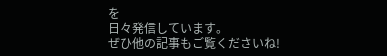を
日々発信しています。
ぜひ他の記事もご覧くださいね!